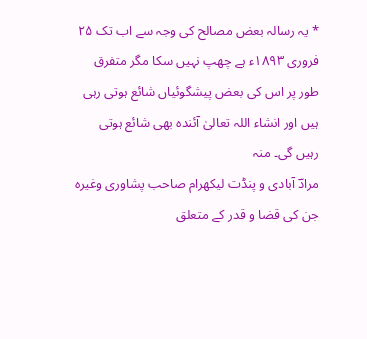* یہ رسالہ بعض مصالح کی وجہ سے اب تک ۲۵ فروری ۱۸۹۳ء ہے چھپ نہیں سکا مگر متفرق طور پر اس کی بعض پیشگوئیاں شائع ہوتی رہی ہیں اور انشاء اللہ تعالیٰ آئندہ بھی شائع ہوتی رہیں گی۔ منہ
مرادؔ آبادی و پنڈت لیکھرام صاحب پشاوری وغیرہ جن کی قضا و قدر کے متعلق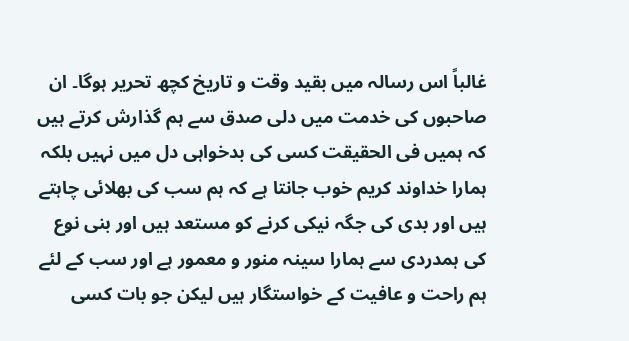غالباً اس رسالہ میں بقید وقت و تاریخ کچھ تحریر ہوگا۔ ان صاحبوں کی خدمت میں دلی صدق سے ہم گذارش کرتے ہیں کہ ہمیں فی الحقیقت کسی کی بدخواہی دل میں نہیں بلکہ ہمارا خداوند کریم خوب جانتا ہے کہ ہم سب کی بھلائی چاہتے ہیں اور بدی کی جگہ نیکی کرنے کو مستعد ہیں اور بنی نوع کی ہمدردی سے ہمارا سینہ منور و معمور ہے اور سب کے لئے ہم راحت و عافیت کے خواستگار ہیں لیکن جو بات کسی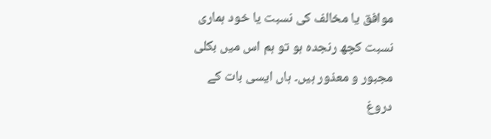موافق یا مخالف کی نسبت یا خود ہماری نسبت کچھ رنجدہ ہو تو ہم اس میں بکلی مجبور و معذور ہیں۔ ہاں ایسی بات کے دروغ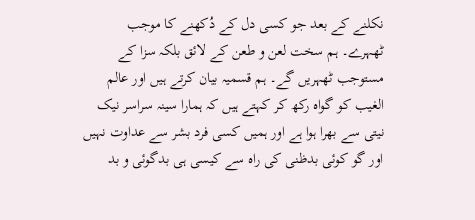نکلنے کے بعد جو کسی دل کے دُکھنے کا موجب ٹھہرے۔ ہم سخت لعن و طعن کے لائق بلکہ سزا کے مستوجب ٹھہریں گے۔ ہم قسمیہ بیان کرتے ہیں اور عالم الغیب کو گواہ رکھ کر کہتے ہیں کہ ہمارا سینہ سراسر نیک نیتی سے بھرا ہوا ہے اور ہمیں کسی فرد بشر سے عداوت نہیں اور گو کوئی بدظنی کی راہ سے کیسی ہی بدگوئی و بد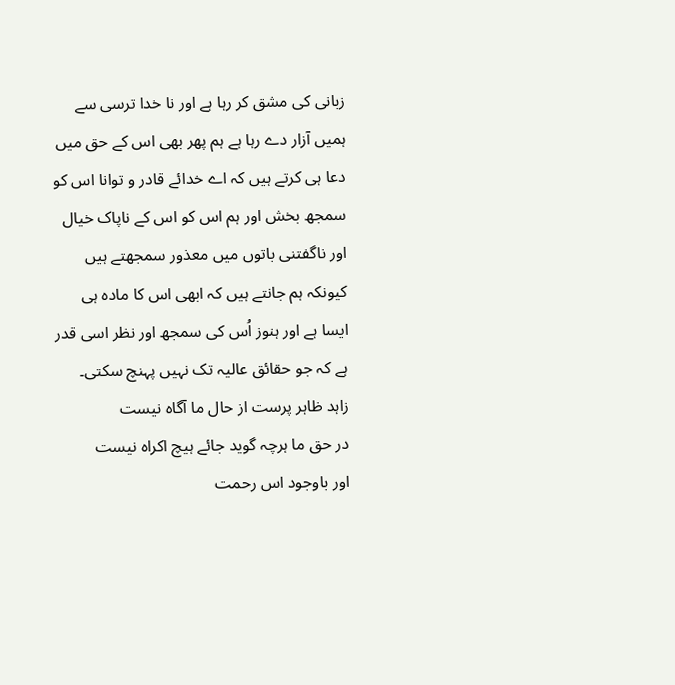زبانی کی مشق کر رہا ہے اور نا خدا ترسی سے ہمیں آزار دے رہا ہے ہم پھر بھی اس کے حق میں دعا ہی کرتے ہیں کہ اے خدائے قادر و توانا اس کو سمجھ بخش اور ہم اس کو اس کے ناپاک خیال اور ناگفتنی باتوں میں معذور سمجھتے ہیں کیونکہ ہم جانتے ہیں کہ ابھی اس کا مادہ ہی ایسا ہے اور ہنوز اُس کی سمجھ اور نظر اسی قدر ہے کہ جو حقائق عالیہ تک نہیں پہنچ سکتی۔
زاہد ظاہر پرست از حال ما آگاہ نیست
در حق ما ہرچہ گوید جائے ہیچ اکراہ نیست
اور باوجود اس رحمت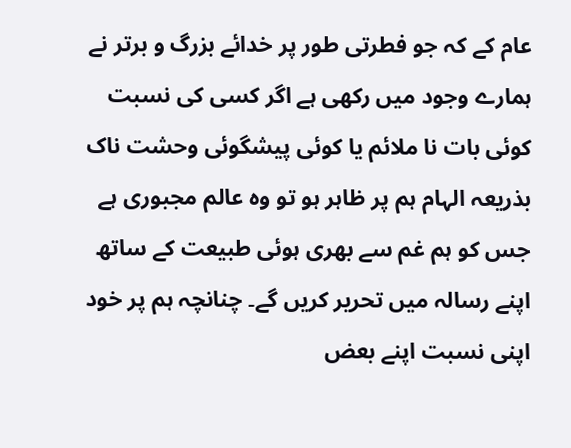عام کے کہ جو فطرتی طور پر خدائے بزرگ و برتر نے ہمارے وجود میں رکھی ہے اگر کسی کی نسبت کوئی بات نا ملائم یا کوئی پیشگوئی وحشت ناک بذریعہ الہام ہم پر ظاہر ہو تو وہ عالم مجبوری ہے جس کو ہم غم سے بھری ہوئی طبیعت کے ساتھ اپنے رسالہ میں تحریر کریں گے۔ چنانچہ ہم پر خود اپنی نسبت اپنے بعض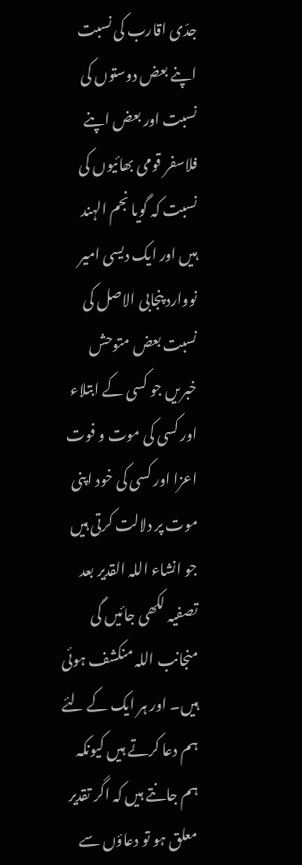جدّی اقارب کی نسبت اپنے بعض دوستوں کی نسبت اور بعض اپنے فلاسفر قومی بھائیوں کی نسبت کہ گویا نجم الہند ہیں اور ایک دیسی امیر نووارد پنجابی الاصل کی نسبت بعض متوحش خبریں جو کسی کے ابتلاء اور کسی کی موت و فوت اعزا اور کسی کی خود اپنی موت پر دلالت کرتی ہیں جو انشاء اللہ القدیر بعد تصفیہ لکھی جائیں گی منجانب اللہ منکشف ہوئی ہیں۔ اور ہر ایک کے لئے ہم دعا کرتے ہیں کیونکہ ہم جانتے ہیں کہ اگر تقدیر معلق ہو تو دعاؤں سے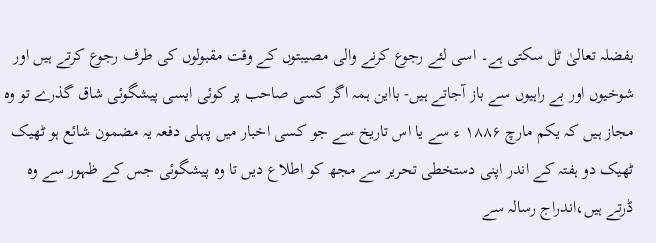بفضلہ تعالیٰ ٹل سکتی ہے۔ اسی لئے رجوع کرنے والی مصیبتوں کے وقت مقبولوں کی طرف رجوع کرتے ہیں اور شوخیوں اور بے راہیوں سے باز آجاتے ہیں- بااین ہمہ اگر کسی صاحب پر کوئی ایسی پیشگوئی شاق گذرے تو وہ مجاز ہیں کہ یکم مارچ ۱۸۸۶ ء سے یا اس تاریخ سے جو کسی اخبار میں پہلی دفعہ یہ مضمون شائع ہو ٹھیک ٹھیک دو ہفتہ کے اندر اپنی دستخطی تحریر سے مجھ کو اطلاع دیں تا وہ پیشگوئی جس کے ظہور سے وہ ڈرتے ہیں،اندراج رسالہ سے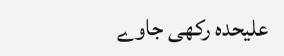علیحدہ رکھی جاوے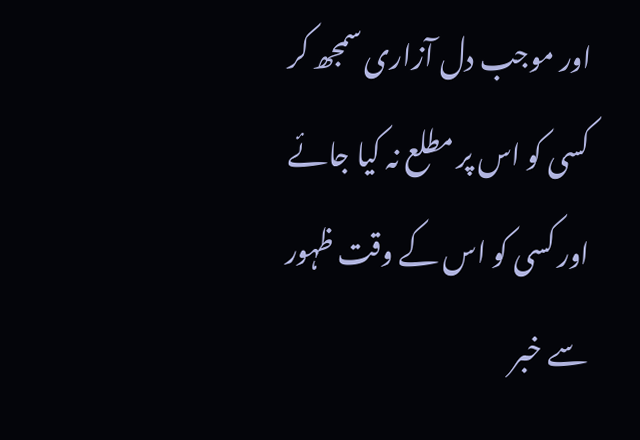اور موجب دل آزاری سمجھ کر کسی کو اس پر مطلع نہ کیا جائے اور کسی کو اس کے وقت ظہور سے خبر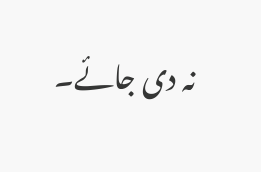نہ دی جائے۔